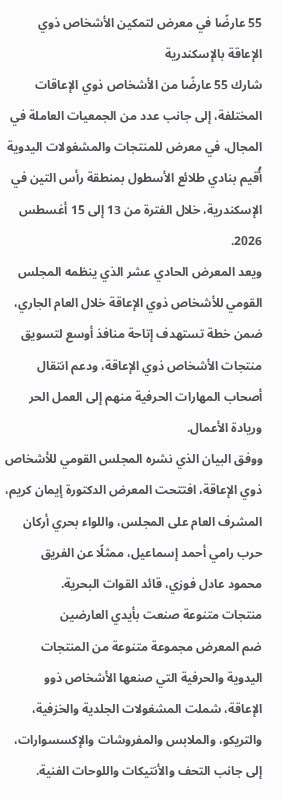55 عارضًا في معرض لتمكين الأشخاص ذوي الإعاقة بالإسكندرية
شارك 55 عارضًا من الأشخاص ذوي الإعاقات المختلفة، إلى جانب عدد من الجمعيات العاملة في المجال، في معرض للمنتجات والمشغولات اليدوية أُقيم بنادي طلائع الأسطول بمنطقة رأس التين في الإسكندرية، خلال الفترة من 13 إلى 15 أغسطس 2026.
ويعد المعرض الحادي عشر الذي ينظمه المجلس القومي للأشخاص ذوي الإعاقة خلال العام الجاري، ضمن خطة تستهدف إتاحة منافذ أوسع لتسويق منتجات الأشخاص ذوي الإعاقة، ودعم انتقال أصحاب المهارات الحرفية منهم إلى العمل الحر وريادة الأعمال.
ووفق البيان الذي نشره المجلس القومي للأشخاص ذوي الإعاقة، افتتحت المعرض الدكتورة إيمان كريم، المشرف العام على المجلس، واللواء بحري أركان حرب رامي أحمد إسماعيل، ممثلًا عن الفريق محمود عادل فوزي، قائد القوات البحرية.
منتجات متنوعة صنعت بأيدي العارضين
ضم المعرض مجموعة متنوعة من المنتجات اليدوية والحرفية التي صنعها الأشخاص ذوو الإعاقة، شملت المشغولات الجلدية والخزفية، والتريكو، والملابس والمفروشات والإكسسوارات، إلى جانب التحف والأنتيكات واللوحات الفنية.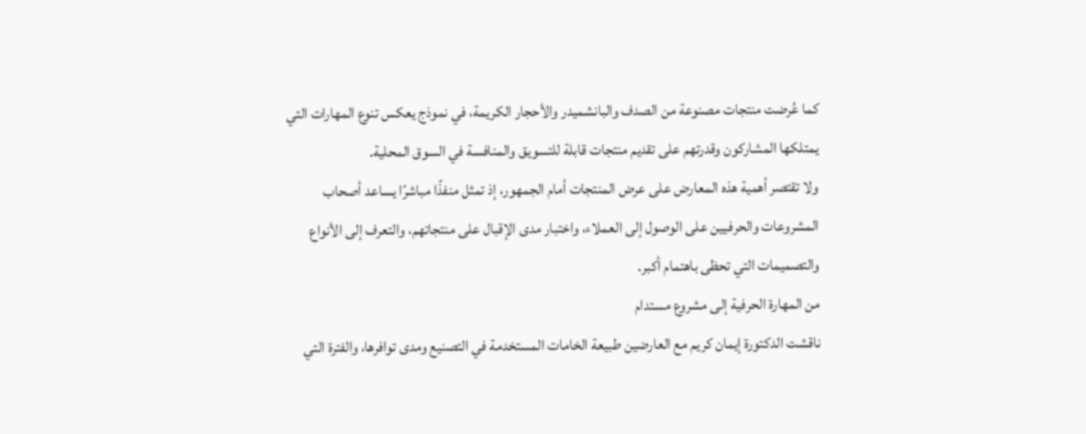كما عُرضت منتجات مصنوعة من الصدف والبانشميدر والأحجار الكريمة، في نموذج يعكس تنوع المهارات التي يمتلكها المشاركون وقدرتهم على تقديم منتجات قابلة للتسويق والمنافسة في السوق المحلية.
ولا تقتصر أهمية هذه المعارض على عرض المنتجات أمام الجمهور، إذ تمثل منفذًا مباشرًا يساعد أصحاب المشروعات والحرفيين على الوصول إلى العملاء، واختبار مدى الإقبال على منتجاتهم، والتعرف إلى الأنواع والتصميمات التي تحظى باهتمام أكبر.
من المهارة الحرفية إلى مشروع مستدام
ناقشت الدكتورة إيمان كريم مع العارضين طبيعة الخامات المستخدمة في التصنيع ومدى توافرها، والفترة التي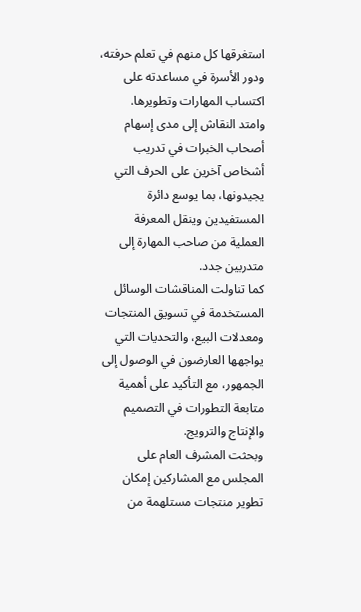استغرقها كل منهم في تعلم حرفته، ودور الأسرة في مساعدته على اكتساب المهارات وتطويرها.
وامتد النقاش إلى مدى إسهام أصحاب الخبرات في تدريب أشخاص آخرين على الحرف التي يجيدونها، بما يوسع دائرة المستفيدين وينقل المعرفة العملية من صاحب المهارة إلى متدربين جدد.
كما تناولت المناقشات الوسائل المستخدمة في تسويق المنتجات ومعدلات البيع، والتحديات التي يواجهها العارضون في الوصول إلى الجمهور، مع التأكيد على أهمية متابعة التطورات في التصميم والإنتاج والترويج.
وبحثت المشرف العام على المجلس مع المشاركين إمكان تطوير منتجات مستلهمة من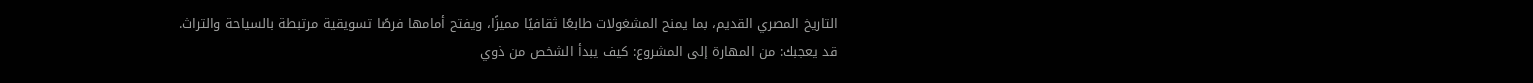التاريخ المصري القديم، بما يمنح المشغولات طابعًا ثقافيًا مميزًا، ويفتح أمامها فرصًا تسويقية مرتبطة بالسياحة والتراث.
قد يعجبك: من المهارة إلى المشروع: كيف يبدأ الشخص من ذوي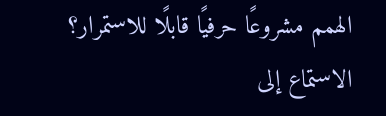الهمم مشروعًا حرفيًا قابلًا للاستمرار؟
الاستماع إلى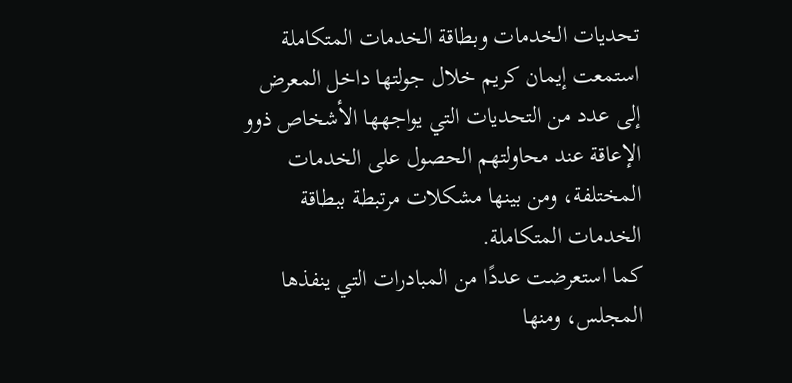تحديات الخدمات وبطاقة الخدمات المتكاملة
استمعت إيمان كريم خلال جولتها داخل المعرض إلى عدد من التحديات التي يواجهها الأشخاص ذوو الإعاقة عند محاولتهم الحصول على الخدمات المختلفة، ومن بينها مشكلات مرتبطة ببطاقة الخدمات المتكاملة.
كما استعرضت عددًا من المبادرات التي ينفذها المجلس، ومنها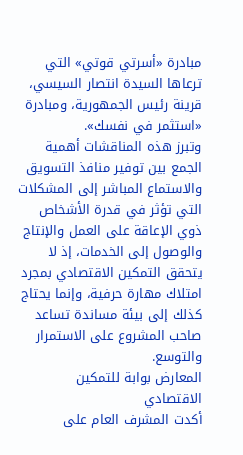مبادرة «أسرتي قوتي» التي ترعاها السيدة انتصار السيسي، قرينة رئيس الجمهورية، ومبادرة «استثمر في نفسك».
وتبرز هذه المناقشات أهمية الجمع بين توفير منافذ التسويق والاستماع المباشر إلى المشكلات التي تؤثر في قدرة الأشخاص ذوي الإعاقة على العمل والإنتاج والوصول إلى الخدمات، إذ لا يتحقق التمكين الاقتصادي بمجرد امتلاك مهارة حرفية، وإنما يحتاج كذلك إلى بيئة مساندة تساعد صاحب المشروع على الاستمرار والتوسع.
المعارض بوابة للتمكين الاقتصادي
أكدت المشرف العام على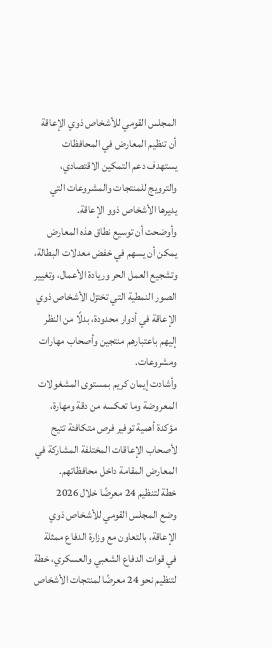المجلس القومي للأشخاص ذوي الإعاقة أن تنظيم المعارض في المحافظات يستهدف دعم التمكين الاقتصادي، والترويج للمنتجات والمشروعات التي يديرها الأشخاص ذوو الإعاقة.
وأوضحت أن توسيع نطاق هذه المعارض يمكن أن يسهم في خفض معدلات البطالة، وتشجيع العمل الحر وريادة الأعمال، وتغيير الصور النمطية التي تختزل الأشخاص ذوي الإعاقة في أدوار محدودة، بدلًا من النظر إليهم باعتبارهم منتجين وأصحاب مهارات ومشروعات.
وأشادت إيمان كريم بمستوى المشغولات المعروضة وما تعكسه من دقة ومهارة، مؤكدة أهمية توفير فرص متكافئة تتيح لأصحاب الإعاقات المختلفة المشاركة في المعارض المقامة داخل محافظاتهم.
خطة لتنظيم 24 معرضًا خلال 2026
وضع المجلس القومي للأشخاص ذوي الإعاقة، بالتعاون مع وزارة الدفاع ممثلة في قوات الدفاع الشعبي والعسكري، خطة لتنظيم نحو 24 معرضًا لمنتجات الأشخاص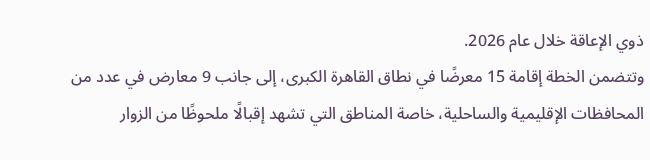ذوي الإعاقة خلال عام 2026.
وتتضمن الخطة إقامة 15 معرضًا في نطاق القاهرة الكبرى، إلى جانب 9 معارض في عدد من المحافظات الإقليمية والساحلية، خاصة المناطق التي تشهد إقبالًا ملحوظًا من الزوار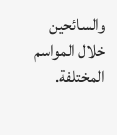والسائحين خلال المواسم المختلفة.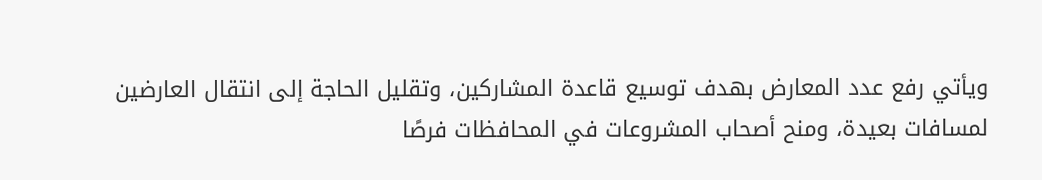ويأتي رفع عدد المعارض بهدف توسيع قاعدة المشاركين، وتقليل الحاجة إلى انتقال العارضين لمسافات بعيدة، ومنح أصحاب المشروعات في المحافظات فرصًا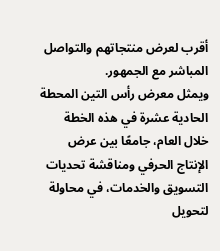أقرب لعرض منتجاتهم والتواصل المباشر مع الجمهور.
ويمثل معرض رأس التين المحطة الحادية عشرة في هذه الخطة خلال العام، جامعًا بين عرض الإنتاج الحرفي ومناقشة تحديات التسويق والخدمات، في محاولة لتحويل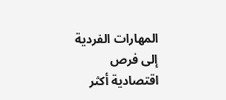المهارات الفردية إلى فرص اقتصادية أكثر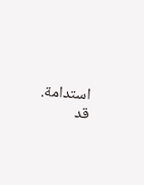استدامة.
قد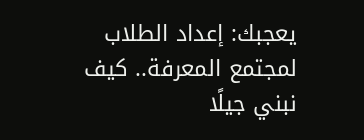يعجبك: إعداد الطلاب لمجتمع المعرفة.. كيف نبني جيلًا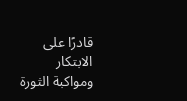قادرًا على الابتكار ومواكبة الثورة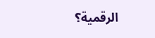الرقمية؟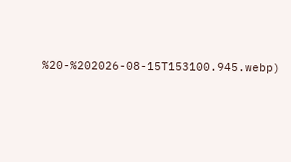%20-%202026-08-15T153100.945.webp)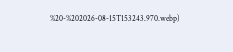%20-%202026-08-15T153243.970.webp)